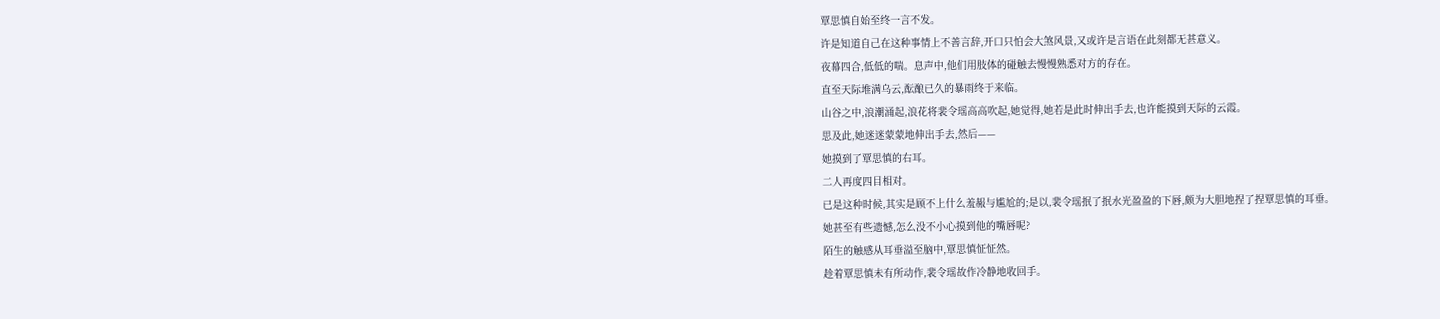覃思慎自始至终一言不发。
许是知道自己在这种事情上不善言辞,开口只怕会大煞风景,又或许是言语在此刻都无甚意义。
夜幕四合,低低的喘。息声中,他们用肢体的碰触去慢慢熟悉对方的存在。
直至天际堆满乌云,酝酿已久的暴雨终于来临。
山谷之中,浪潮涌起,浪花将裴令瑶高高吹起,她觉得,她若是此时伸出手去,也许能摸到天际的云霞。
思及此,她迷迷蒙蒙地伸出手去,然后——
她摸到了覃思慎的右耳。
二人再度四目相对。
已是这种时候,其实是顾不上什么羞赧与尴尬的;是以,裴令瑶抿了抿水光盈盈的下唇,颇为大胆地捏了捏覃思慎的耳垂。
她甚至有些遗憾,怎么没不小心摸到他的嘴唇呢?
陌生的触感从耳垂溢至脑中,覃思慎怔怔然。
趁着覃思慎未有所动作,裴令瑶故作冷静地收回手。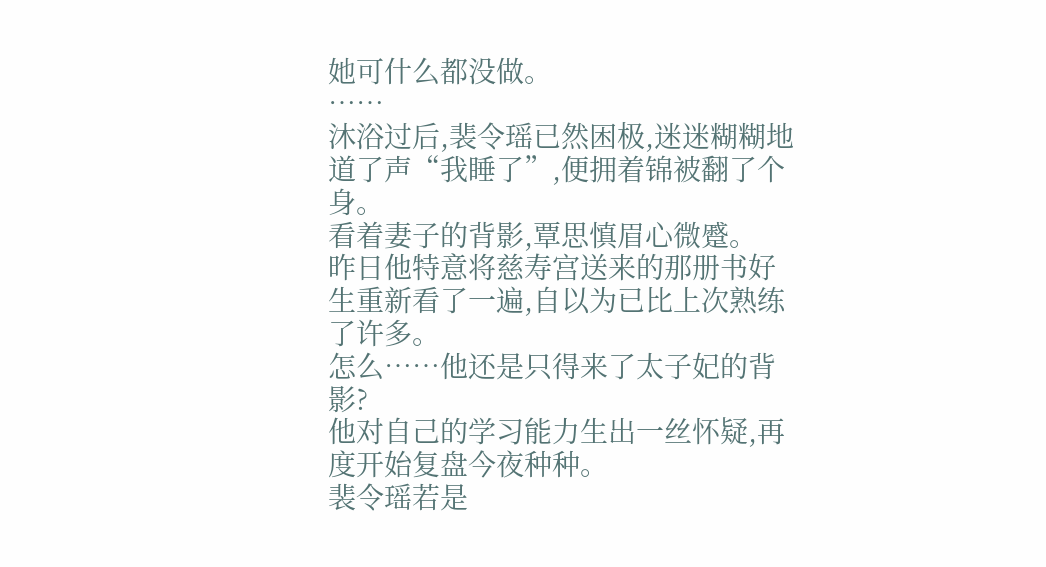她可什么都没做。
……
沐浴过后,裴令瑶已然困极,迷迷糊糊地道了声“我睡了”,便拥着锦被翻了个身。
看着妻子的背影,覃思慎眉心微蹙。
昨日他特意将慈寿宫送来的那册书好生重新看了一遍,自以为已比上次熟练了许多。
怎么……他还是只得来了太子妃的背影?
他对自己的学习能力生出一丝怀疑,再度开始复盘今夜种种。
裴令瑶若是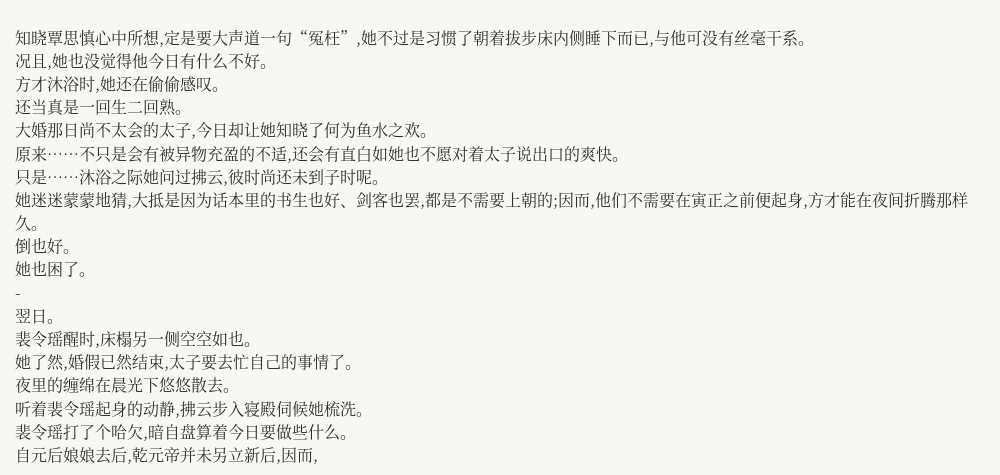知晓覃思慎心中所想,定是要大声道一句“冤枉”,她不过是习惯了朝着拔步床内侧睡下而已,与他可没有丝毫干系。
况且,她也没觉得他今日有什么不好。
方才沐浴时,她还在偷偷感叹。
还当真是一回生二回熟。
大婚那日尚不太会的太子,今日却让她知晓了何为鱼水之欢。
原来……不只是会有被异物充盈的不适,还会有直白如她也不愿对着太子说出口的爽快。
只是……沐浴之际她问过拂云,彼时尚还未到子时呢。
她迷迷蒙蒙地猜,大抵是因为话本里的书生也好、剑客也罢,都是不需要上朝的;因而,他们不需要在寅正之前便起身,方才能在夜间折腾那样久。
倒也好。
她也困了。
-
翌日。
裴令瑶醒时,床榻另一侧空空如也。
她了然,婚假已然结束,太子要去忙自己的事情了。
夜里的缠绵在晨光下悠悠散去。
听着裴令瑶起身的动静,拂云步入寝殿伺候她梳洗。
裴令瑶打了个哈欠,暗自盘算着今日要做些什么。
自元后娘娘去后,乾元帝并未另立新后,因而,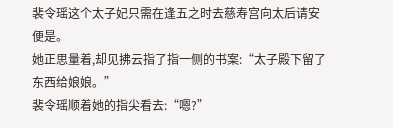裴令瑶这个太子妃只需在逢五之时去慈寿宫向太后请安便是。
她正思量着,却见拂云指了指一侧的书案:“太子殿下留了东西给娘娘。”
裴令瑶顺着她的指尖看去:“嗯?”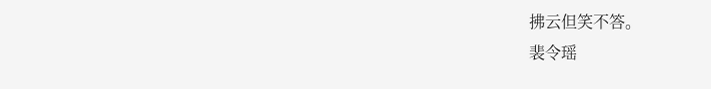拂云但笑不答。
裴令瑶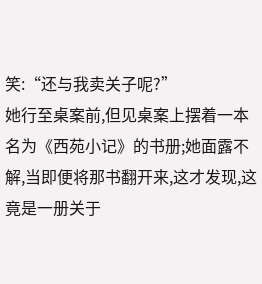笑:“还与我卖关子呢?”
她行至桌案前,但见桌案上摆着一本名为《西苑小记》的书册;她面露不解,当即便将那书翻开来,这才发现,这竟是一册关于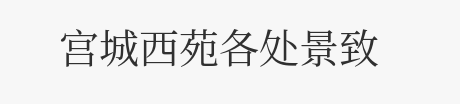宫城西苑各处景致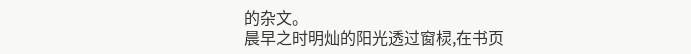的杂文。
晨早之时明灿的阳光透过窗棂,在书页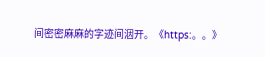间密密麻麻的字迹间洇开。《https:。。》